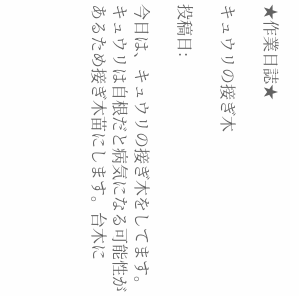★作業日誌★

キュウリの接ぎ木

投稿日:

今日は、キュウリの接ぎ木をしてます。キュウリは自根だと病気になる可能性があるため接ぎ木苗にします。台木に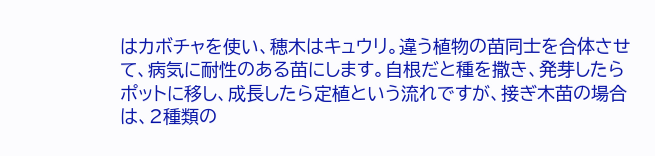はカボチャを使い、穂木はキュウリ。違う植物の苗同士を合体させて、病気に耐性のある苗にします。自根だと種を撒き、発芽したらポットに移し、成長したら定植という流れですが、接ぎ木苗の場合は、2種類の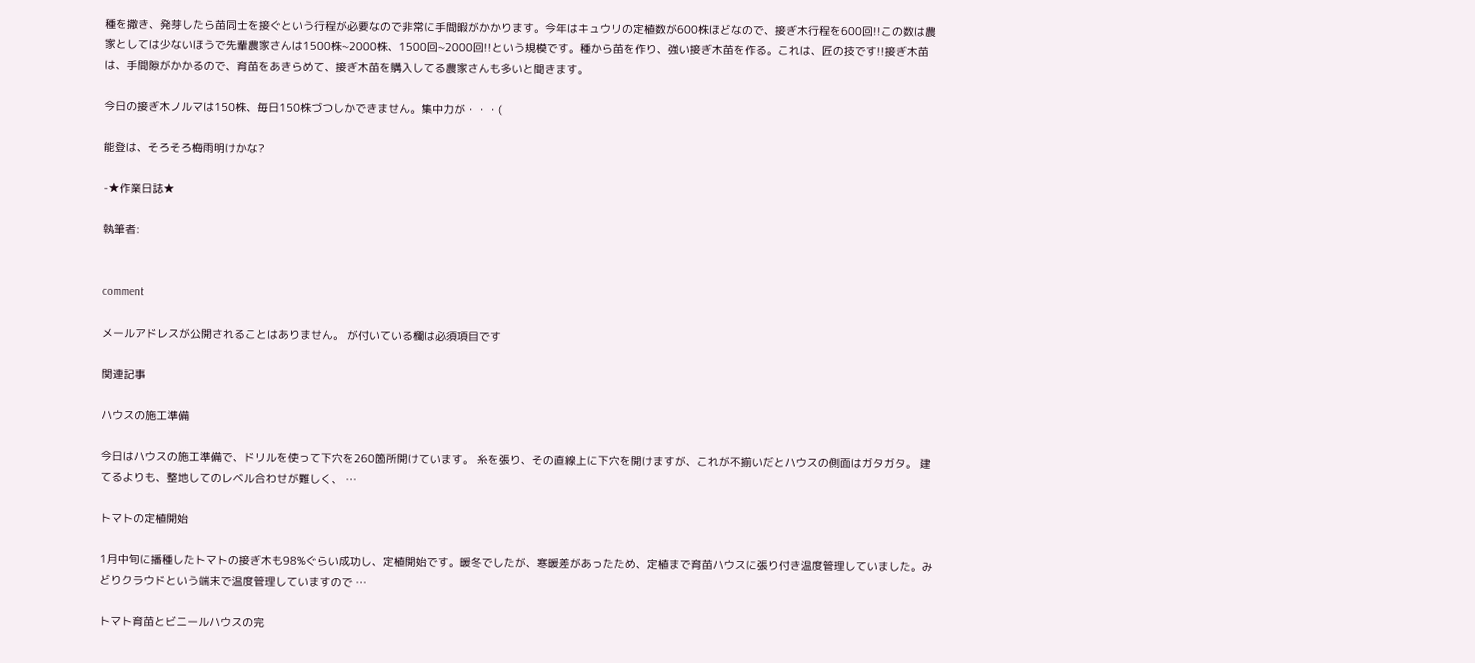種を撒き、発芽したら苗同士を接ぐという行程が必要なので非常に手間暇がかかります。今年はキュウリの定植数が600株ほどなので、接ぎ木行程を600回!!この数は農家としては少ないほうで先輩農家さんは1500株~2000株、1500回~2000回!!という規模です。種から苗を作り、強い接ぎ木苗を作る。これは、匠の技です!!接ぎ木苗は、手間隙がかかるので、育苗をあきらめて、接ぎ木苗を購入してる農家さんも多いと聞きます。

今日の接ぎ木ノルマは150株、毎日150株づつしかできません。集中力が・・・(

能登は、そろそろ梅雨明けかな?

-★作業日誌★

執筆者:


comment

メールアドレスが公開されることはありません。 が付いている欄は必須項目です

関連記事

ハウスの施工準備

今日はハウスの施工準備で、ドリルを使って下穴を260箇所開けています。 糸を張り、その直線上に下穴を開けますが、これが不揃いだとハウスの側面はガタガタ。 建てるよりも、整地してのレベル合わせが難しく、 …

トマトの定植開始

1月中旬に播種したトマトの接ぎ木も98%ぐらい成功し、定植開始です。暖冬でしたが、寒暖差があったため、定植まで育苗ハウスに張り付き温度管理していました。みどりクラウドという端末で温度管理していますので …

トマト育苗とビニールハウスの完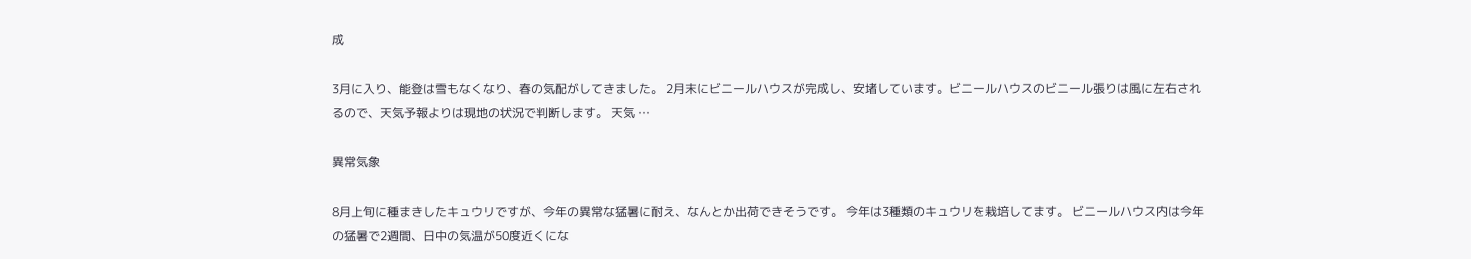成

3月に入り、能登は雪もなくなり、春の気配がしてきました。 2月末にビニールハウスが完成し、安堵しています。ビニールハウスのビニール張りは風に左右されるので、天気予報よりは現地の状況で判断します。 天気 …

異常気象

8月上旬に種まきしたキュウリですが、今年の異常な猛暑に耐え、なんとか出荷できそうです。 今年は3種類のキュウリを栽培してます。 ビニールハウス内は今年の猛暑で2週間、日中の気温が50度近くにな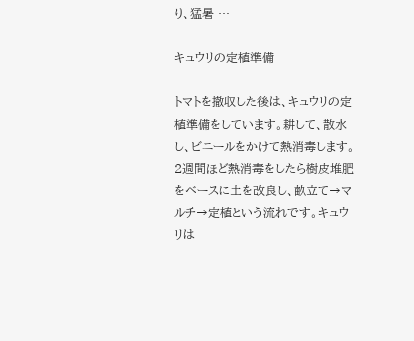り、猛暑 …

キュウリの定植準備

トマトを撤収した後は、キュウリの定植準備をしています。耕して、散水し、ビニールをかけて熱消毒します。2週間ほど熱消毒をしたら樹皮堆肥をベースに土を改良し、畝立て→マルチ→定植という流れです。キュウリは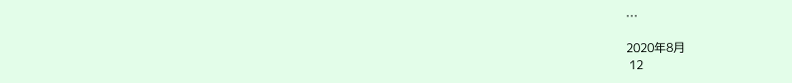…

2020年8月
 12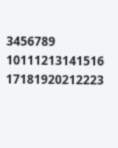3456789
10111213141516
17181920212223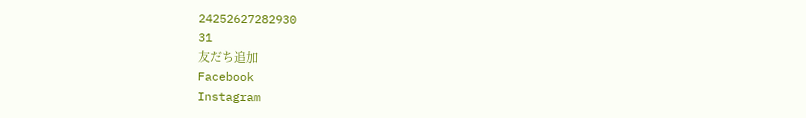24252627282930
31
友だち追加
Facebook
Instagram